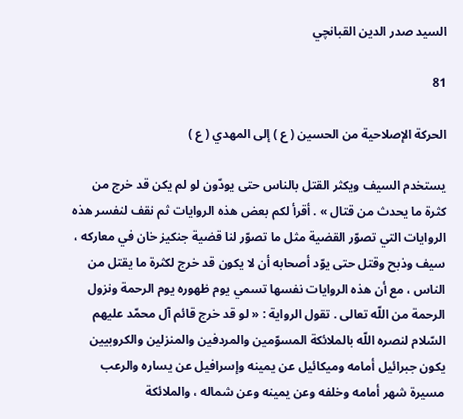السيد صدر الدين القبانچي

81

الحركة الإصلاحية من الحسين ( ع ) إلى المهدي ( ع )

يستخدم السيف ويكثر القتل بالناس حتى يودّون لو لم يكن قد خرج من كثرة ما يحدث من قتال » . أقرأ لكم بعض هذه الروايات ثم نقف لنفسر هذه الروايات التي تصوّر القضية مثل ما تصوّر لنا قضية جنكيز خان في معاركه ، سيف وذبح وقتل حتى يوّد أصحابه أن لا يكون قد خرج لكثرة ما يقتل من الناس ، مع أن هذه الروايات نفسها تسمي يوم ظهوره يوم الرحمة ونزول الرحمة من اللّه تعالى . تقول الرواية : « لو قد خرج قائم آل محمّد عليهم السّلام لنصره اللّه بالملائكة المسوّمين والمردفين والمنزلين والكروبيين يكون جبرائيل أمامه وميكائيل عن يمينه وإسرافيل عن يساره والرعب مسيرة شهر أمامه وخلفه وعن يمينه وعن شماله ، والملائكة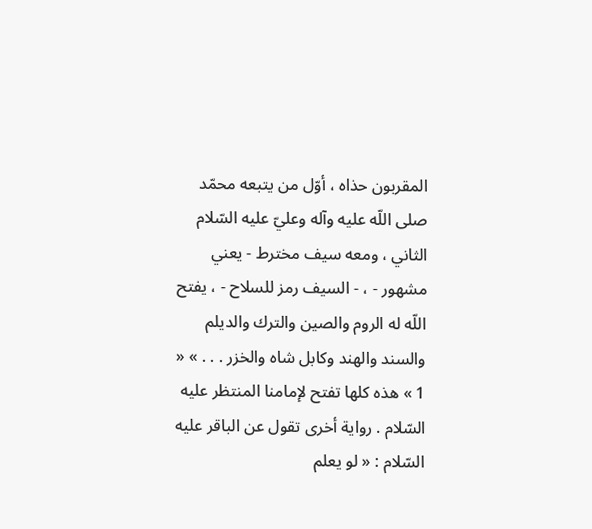المقربون حذاه ، أوّل من يتبعه محمّد صلى اللّه عليه وآله وعليّ عليه السّلام الثاني ، ومعه سيف مخترط - يعني مشهور - ، - السيف رمز للسلاح - ، يفتح اللّه له الروم والصين والترك والديلم والسند والهند وكابل شاه والخزر . . . » « 1 » هذه كلها تفتح لإمامنا المنتظر عليه السّلام . رواية أخرى تقول عن الباقر عليه السّلام : « لو يعلم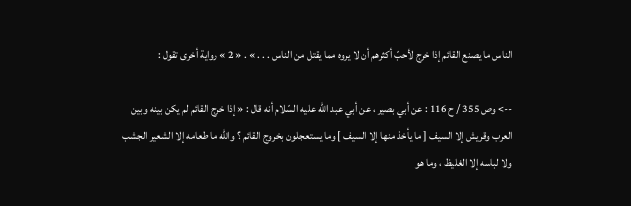الناس ما يصنع القائم إذا خرج لأحبّ أكثرهم أن لا يروه مما يقتل من الناس . . . » . « 2 » رواية أخرى تقول :

--> وص 355 / ح 116 : عن أبي بصير ، عن أبي عبد اللّه عليه السّلام أنه قال : « إذا خرج القائم لم يكن بينه وبين العرب وقريش إلا السيف [ ما يأخذ منها إلا السيف ] وما يستعجلون بخروج القائم ؟ واللّه ما طعامه إلا الشعير الجشب ولا لباسه إلا الغليظ ، وما هو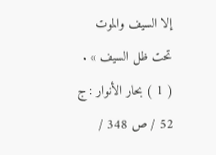إلا السيف والموت تحت ظل السيف » . ( 1 ) بحار الأنوار : ج 52 / ص 348 /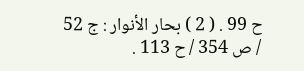ح 99 . ( 2 ) بحار الأنوار : ج 52 / ص 354 / ح 113 .